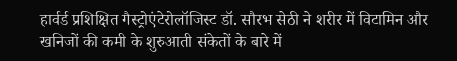हार्वर्ड प्रशिक्षित गैस्ट्रोएंटेरोलॉजिस्ट डॉ. सौरभ सेठी ने शरीर में विटामिन और खनिजों की कमी के शुरुआती संकेतों के बारे में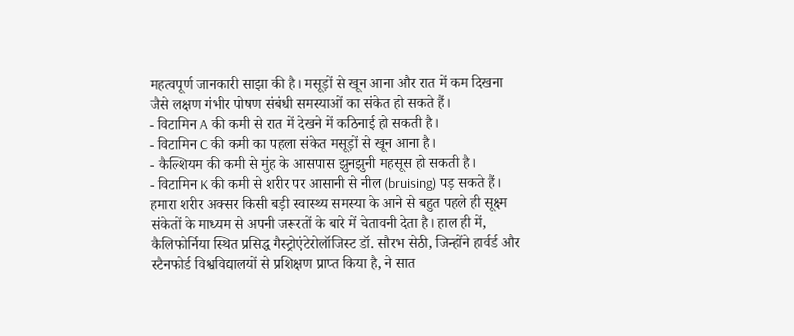महत्वपूर्ण जानकारी साझा की है। मसूड़ों से खून आना और रात में कम दिखना जैसे लक्षण गंभीर पोषण संबंधी समस्याओं का संकेत हो सकते हैं।
- विटामिन A की कमी से रात में देखने में कठिनाई हो सकती है।
- विटामिन C की कमी का पहला संकेत मसूड़ों से खून आना है।
- कैल्शियम की कमी से मुंह के आसपास झुनझुनी महसूस हो सकती है।
- विटामिन K की कमी से शरीर पर आसानी से नील (bruising) पड़ सकते हैं।
हमारा शरीर अक्सर किसी बड़ी स्वास्थ्य समस्या के आने से बहुत पहले ही सूक्ष्म संकेतों के माध्यम से अपनी जरूरतों के बारे में चेतावनी देता है। हाल ही में, कैलिफोर्निया स्थित प्रसिद्ध गैस्ट्रोएंटेरोलॉजिस्ट डॉ. सौरभ सेठी, जिन्होंने हार्वर्ड और स्टैनफोर्ड विश्वविद्यालयों से प्रशिक्षण प्राप्त किया है, ने सात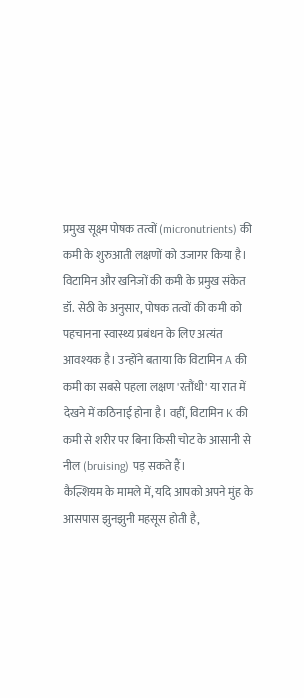प्रमुख सूक्ष्म पोषक तत्वों (micronutrients) की कमी के शुरुआती लक्षणों को उजागर किया है।
विटामिन और खनिजों की कमी के प्रमुख संकेत
डॉ. सेठी के अनुसार, पोषक तत्वों की कमी को पहचानना स्वास्थ्य प्रबंधन के लिए अत्यंत आवश्यक है। उन्होंने बताया कि विटामिन A की कमी का सबसे पहला लक्षण 'रतौंधी' या रात में देखने में कठिनाई होना है। वहीं, विटामिन K की कमी से शरीर पर बिना किसी चोट के आसानी से नील (bruising) पड़ सकते हैं।
कैल्शियम के मामले में, यदि आपको अपने मुंह के आसपास झुनझुनी महसूस होती है,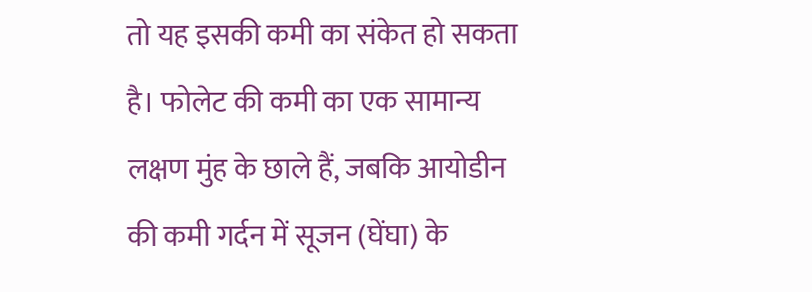तो यह इसकी कमी का संकेत हो सकता है। फोलेट की कमी का एक सामान्य लक्षण मुंह के छाले हैं, जबकि आयोडीन की कमी गर्दन में सूजन (घेंघा) के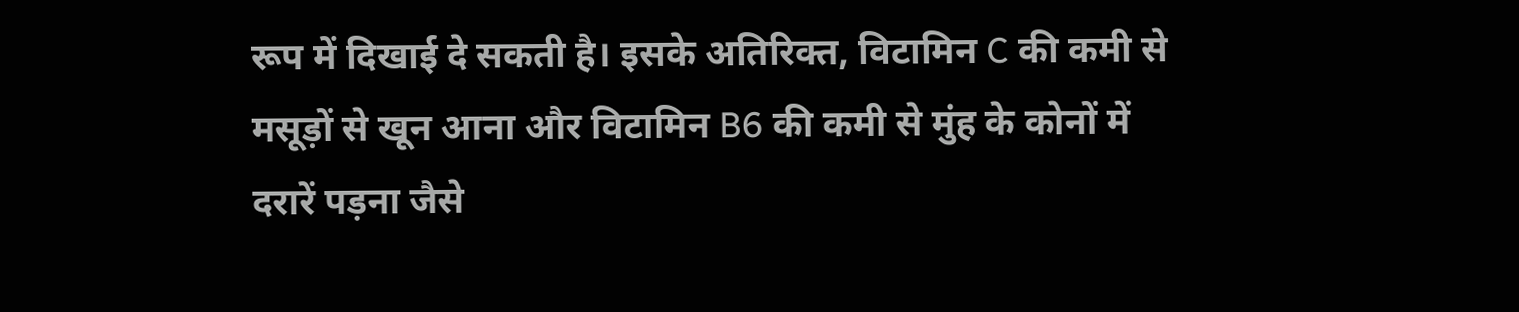रूप में दिखाई दे सकती है। इसके अतिरिक्त, विटामिन C की कमी से मसूड़ों से खून आना और विटामिन B6 की कमी से मुंह के कोनों में दरारें पड़ना जैसे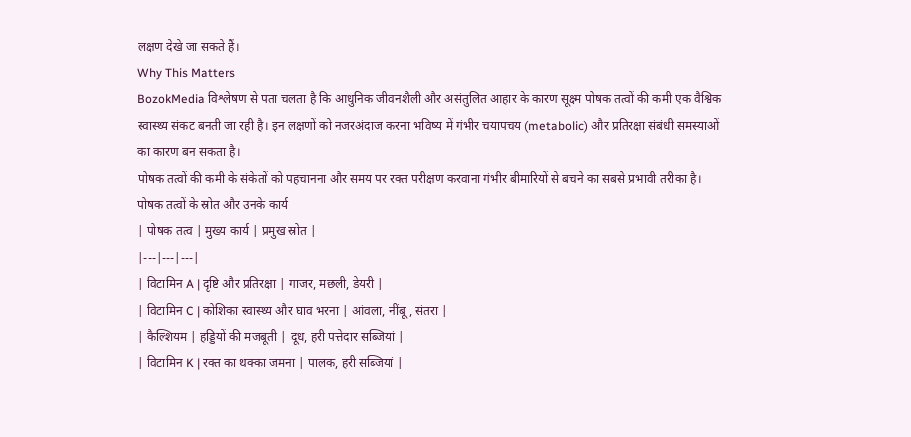लक्षण देखे जा सकते हैं।
Why This Matters
BozokMedia विश्लेषण से पता चलता है कि आधुनिक जीवनशैली और असंतुलित आहार के कारण सूक्ष्म पोषक तत्वों की कमी एक वैश्विक स्वास्थ्य संकट बनती जा रही है। इन लक्षणों को नजरअंदाज करना भविष्य में गंभीर चयापचय (metabolic) और प्रतिरक्षा संबंधी समस्याओं का कारण बन सकता है।
पोषक तत्वों की कमी के संकेतों को पहचानना और समय पर रक्त परीक्षण करवाना गंभीर बीमारियों से बचने का सबसे प्रभावी तरीका है।
पोषक तत्वों के स्रोत और उनके कार्य
| पोषक तत्व | मुख्य कार्य | प्रमुख स्रोत |
|---|---|---|
| विटामिन A | दृष्टि और प्रतिरक्षा | गाजर, मछली, डेयरी |
| विटामिन C | कोशिका स्वास्थ्य और घाव भरना | आंवला, नींबू, संतरा |
| कैल्शियम | हड्डियों की मजबूती | दूध, हरी पत्तेदार सब्जियां |
| विटामिन K | रक्त का थक्का जमना | पालक, हरी सब्जियां |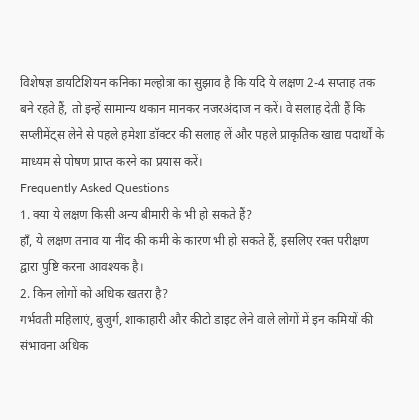विशेषज्ञ डायटिशियन कनिका मल्होत्रा का सुझाव है कि यदि ये लक्षण 2-4 सप्ताह तक बने रहते हैं, तो इन्हें सामान्य थकान मानकर नजरअंदाज न करें। वे सलाह देती हैं कि सप्लीमेंट्स लेने से पहले हमेशा डॉक्टर की सलाह लें और पहले प्राकृतिक खाद्य पदार्थों के माध्यम से पोषण प्राप्त करने का प्रयास करें।
Frequently Asked Questions
1. क्या ये लक्षण किसी अन्य बीमारी के भी हो सकते हैं?
हाँ, ये लक्षण तनाव या नींद की कमी के कारण भी हो सकते हैं, इसलिए रक्त परीक्षण द्वारा पुष्टि करना आवश्यक है।
2. किन लोगों को अधिक खतरा है?
गर्भवती महिलाएं, बुजुर्ग, शाकाहारी और कीटो डाइट लेने वाले लोगों में इन कमियों की संभावना अधिक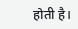होती है।